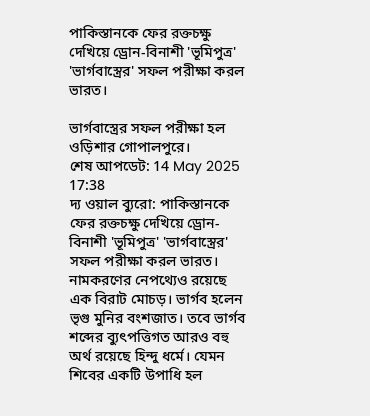পাকিস্তানকে ফের রক্তচক্ষু দেখিয়ে ড্রোন-বিনাশী 'ভূমিপুত্র' 'ভার্গবাস্ত্রের' সফল পরীক্ষা করল ভারত।

ভার্গবাস্ত্রের সফল পরীক্ষা হল ওড়িশার গোপালপুরে।
শেষ আপডেট: 14 May 2025 17:38
দ্য ওয়াল ব্যুরো: পাকিস্তানকে ফের রক্তচক্ষু দেখিয়ে ড্রোন-বিনাশী 'ভূমিপুত্র' 'ভার্গবাস্ত্রের' সফল পরীক্ষা করল ভারত। নামকরণের নেপথ্যেও রয়েছে এক বিরাট মোচড়। ভার্গব হলেন ভৃগু মুনির বংশজাত। তবে ভার্গব শব্দের ব্যুৎপত্তিগত আরও বহু অর্থ রয়েছে হিন্দু ধর্মে। যেমন শিবের একটি উপাধি হল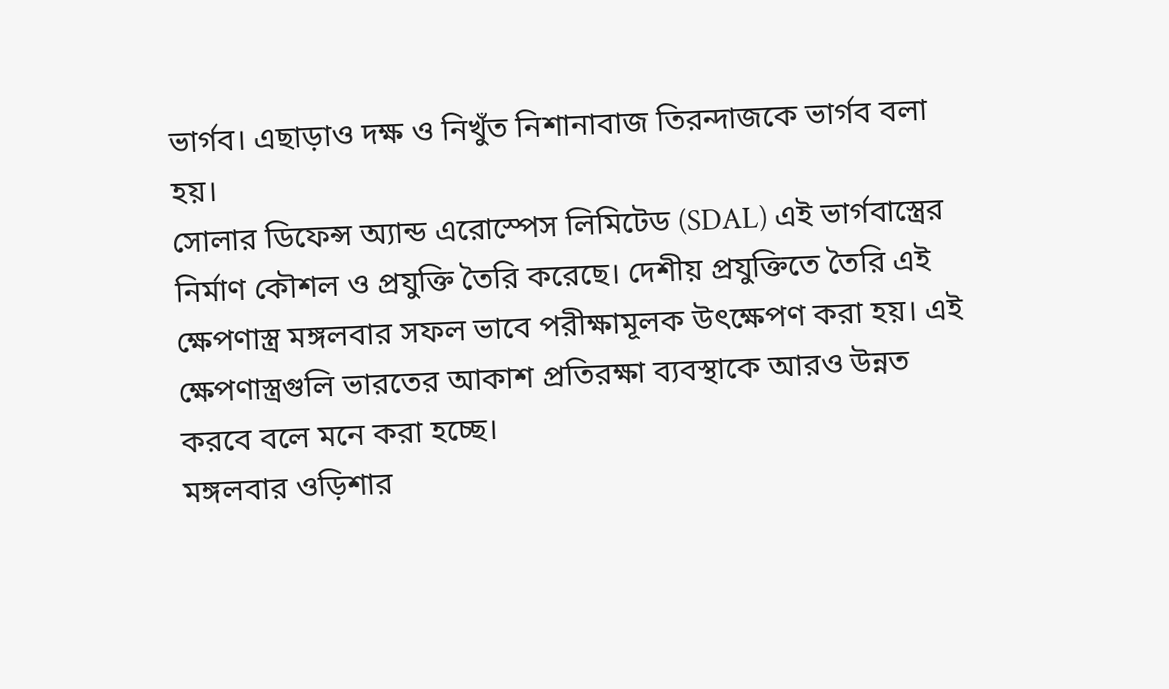ভার্গব। এছাড়াও দক্ষ ও নিখুঁত নিশানাবাজ তিরন্দাজকে ভার্গব বলা হয়।
সোলার ডিফেন্স অ্যান্ড এরোস্পেস লিমিটেড (SDAL) এই ভার্গবাস্ত্রের নির্মাণ কৌশল ও প্রযুক্তি তৈরি করেছে। দেশীয় প্রযুক্তিতে তৈরি এই ক্ষেপণাস্ত্র মঙ্গলবার সফল ভাবে পরীক্ষামূলক উৎক্ষেপণ করা হয়। এই ক্ষেপণাস্ত্রগুলি ভারতের আকাশ প্রতিরক্ষা ব্যবস্থাকে আরও উন্নত করবে বলে মনে করা হচ্ছে।
মঙ্গলবার ওড়িশার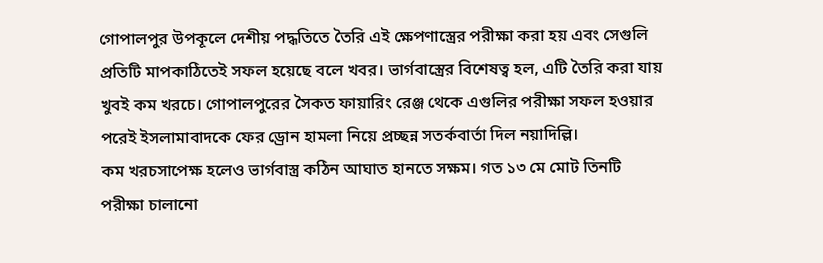গোপালপুর উপকূলে দেশীয় পদ্ধতিতে তৈরি এই ক্ষেপণাস্ত্রের পরীক্ষা করা হয় এবং সেগুলি প্রতিটি মাপকাঠিতেই সফল হয়েছে বলে খবর। ভার্গবাস্ত্রের বিশেষত্ব হল, এটি তৈরি করা যায় খুবই কম খরচে। গোপালপুরের সৈকত ফায়ারিং রেঞ্জ থেকে এগুলির পরীক্ষা সফল হওয়ার পরেই ইসলামাবাদকে ফের ড্রোন হামলা নিয়ে প্রচ্ছন্ন সতর্কবার্তা দিল নয়াদিল্লি।
কম খরচসাপেক্ষ হলেও ভার্গবাস্ত্র কঠিন আঘাত হানতে সক্ষম। গত ১৩ মে মোট তিনটি পরীক্ষা চালানো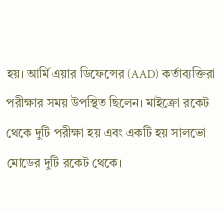হয়। আর্মি এয়ার ডিফেন্সের (AAD) কর্তাব্যক্তিরা পরীক্ষার সময় উপস্থিত ছিলেন। মাইক্রো রকেট থেকে দুটি পরীক্ষা হয় এবং একটি হয় সালভো মোডের দুটি রকেট থেকে।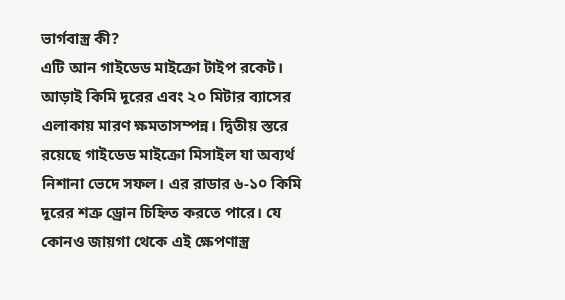ভার্গবাস্ত্র কী?
এটি আন গাইডেড মাইক্রো টাইপ রকেট। আড়াই কিমি দূরের এবং ২০ মিটার ব্যাসের এলাকায় মারণ ক্ষমতাসম্পন্ন। দ্বিতীয় স্তরে রয়েছে গাইডেড মাইক্রো মিসাইল যা অব্যর্থ নিশানা ভেদে সফল। এর রাডার ৬-১০ কিমি দূরের শত্রু ড্রোন চিহ্নিত করতে পারে। যে কোনও জায়গা থেকে এই ক্ষেপণাস্ত্র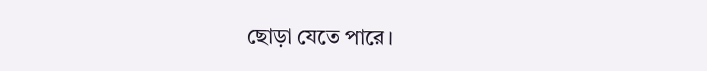ছোড়া যেতে পারে।